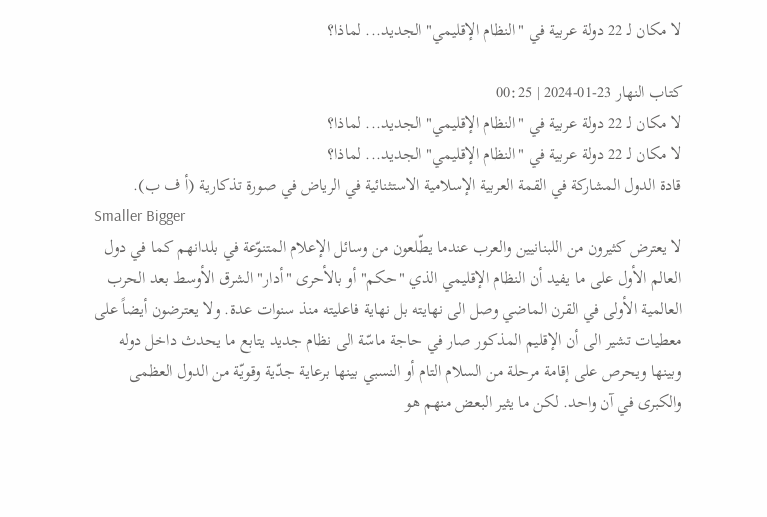لا مكان لـ 22 دولة عربية في "النظام الإقليمي" الجديد... لماذا؟

كتاب النهار 23-01-2024 | 00:25
لا مكان لـ 22 دولة عربية في "النظام الإقليمي" الجديد... لماذا؟
لا مكان لـ 22 دولة عربية في "النظام الإقليمي" الجديد... لماذا؟
قادة الدول المشاركة في القمة العربية الإسلامية الاستثنائية في الرياض في صورة تذكارية (أ ف ب).
Smaller Bigger
لا يعترض كثيرون من اللبنانيين والعرب عندما يطّلعون من وسائل الإعلام المتنوّعة في بلدانهم كما في دول العالم الأول على ما يفيد أن النظام الإقليمي الذي "حكم" أو بالأحرى "أدار" الشرق الأوسط بعد الحرب العالمية الأولى في القرن الماضي وصل الى نهايته بل نهاية فاعليته منذ سنوات عدة. ولا يعترضون أيضاً على معطيات تشير الى أن الإقليم المذكور صار في حاجة ماسّة الى نظام جديد يتابع ما يحدث داخل دوله وبينها ويحرص على إقامة مرحلة من السلام التام أو النسبي بينها برعاية جدّية وقويّة من الدول العظمى والكبرى في آن واحد. لكن ما يثير البعض منهم هو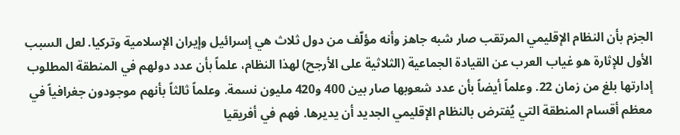الجزم بأن النظام الإقليمي المرتقب صار شبه جاهز وأنه مؤلّف من دول ثلاث هي إسرائيل وإيران الإسلامية وتركيا. لعل السبب الأول للإثارة هو غياب العرب عن القيادة الجماعية (الثلاثية على الأرجح) لهذا النظام، علماً بأن عدد دولهم في المنطقة المطلوب إدارتها بلغ من زمان 22. وعلماً أيضاً بأن عدد شعوبها صار بين 400 و420 مليون نسمة. وعلماً ثالثاً بأنهم موجودون جغرافياً في معظم أقسام المنطقة التي يُفترض بالنظام الإقليمي الجديد أن يديرها. فهم في أفريقيا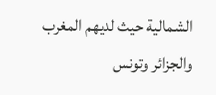الشمالية حيث لديهم المغرب والجزائر وتونس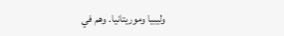وليبيا وموريتانيا. وهم في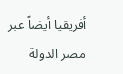أفريقيا أيضاً عبر مصر الدولة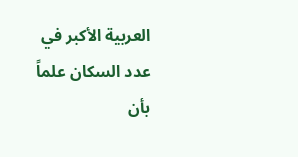العربية الأكبر في عدد السكان علماً بأن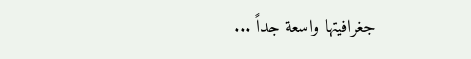جغرافيتها واسعة جداً ...